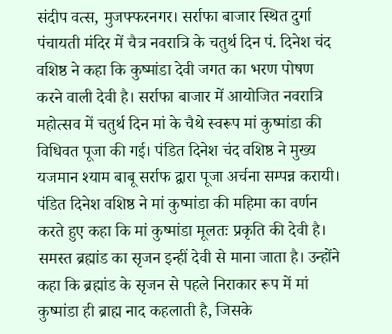संदीप वत्स, मुजफ्फरनगर। सर्राफा बाजार स्थित दुर्गा पंचायती मंदिर में चैत्र नवरात्रि के चतुर्थ दिन पं. दिनेश चंद वशिष्ठ ने कहा कि कुष्मांडा देवी जगत का भरण पोषण करने वाली देवी है। सर्राफा बाजार में आयोजित नवरात्रि महोत्सव में चतुर्थ दिन मां के चैथे स्वरूप मां कुष्मांडा की विधिवत पूजा की गई। पंडित दिनेश चंद वशिष्ठ ने मुख्य यजमान श्याम बाबू सर्राफ द्वारा पूजा अर्चना सम्पन्न करायी। पंडित दिनेश वशिष्ठ ने मां कुष्मांडा की महिमा का वर्णन करते हुए कहा कि मां कुष्मांडा मूलतः प्रकृति की देवी है। समस्त ब्रह्मांड का सृजन इन्हीं देवी से माना जाता है। उन्होंने कहा कि ब्रह्मांड के सृजन से पहले निराकार रूप में मां कुष्मांडा ही ब्राह्म नाद कहलाती है, जिसके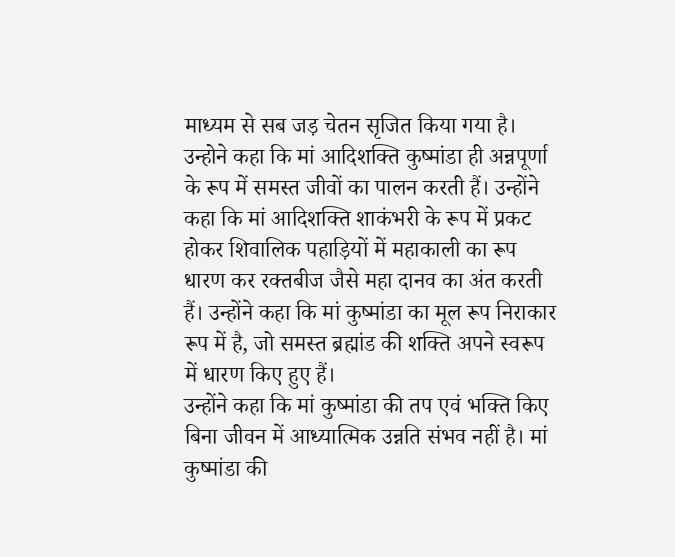माध्यम से सब जड़ चेतन सृजित किया गया है। उन्होने कहा कि मां आदिशक्ति कुष्मांडा ही अन्नपूर्णा के रूप में समस्त जीवों का पालन करती हैं। उन्होंने कहा कि मां आदिशक्ति शाकंभरी के रूप में प्रकट होकर शिवालिक पहाड़ियों में महाकाली का रूप धारण कर रक्तबीज जैसे महा दानव का अंत करती हैं। उन्होंने कहा कि मां कुष्मांडा का मूल रूप निराकार रूप में है, जो समस्त ब्रह्मांड की शक्ति अपने स्वरूप में धारण किए हुए हैं।
उन्होंने कहा कि मां कुष्मांडा की तप एवं भक्ति किए बिना जीवन में आध्यात्मिक उन्नति संभव नहीं है। मां कुष्मांडा की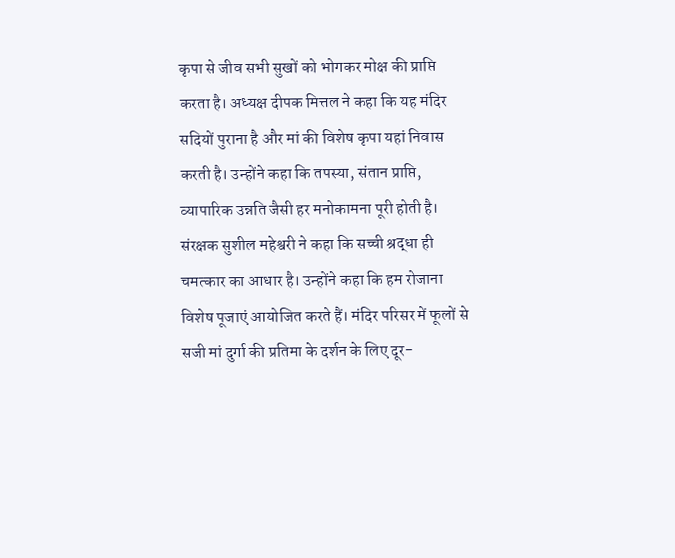कृपा से जीव सभी सुखों को भोगकर मोक्ष की प्राप्ति करता है। अध्यक्ष दीपक मित्तल ने कहा कि यह मंदिर सदियों पुराना है और मां की विशेष कृपा यहां निवास करती है। उन्होंने कहा कि तपस्या, संतान प्राप्ति, व्यापारिक उन्नति जैसी हर मनोकामना पूरी होती है। संरक्षक सुशील महेश्वरी ने कहा कि सच्ची श्रद्धा ही चमत्कार का आधार है। उन्होंने कहा कि हम रोजाना विशेष पूजाएं आयोजित करते हैं। मंदिर परिसर में फूलों से सजी मां दुर्गा की प्रतिमा के दर्शन के लिए दूर-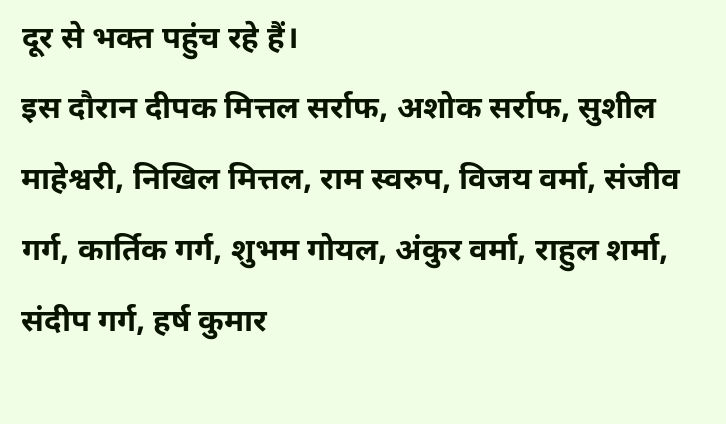दूर से भक्त पहुंच रहे हैं।
इस दौरान दीपक मित्तल सर्राफ, अशोक सर्राफ, सुशील माहेश्वरी, निखिल मित्तल, राम स्वरुप, विजय वर्मा, संजीव गर्ग, कार्तिक गर्ग, शुभम गोयल, अंकुर वर्मा, राहुल शर्मा, संदीप गर्ग, हर्ष कुमार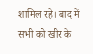शामिल रहे। बाद में सभी को खीर के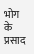भोग के प्रसाद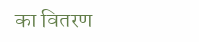का वितरण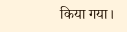किया गया।